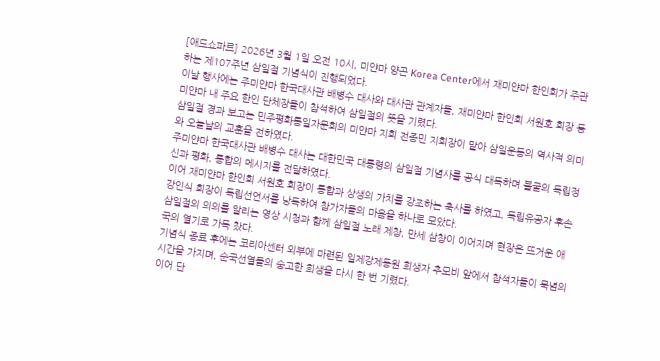[애드쇼파르] 2026년 3월 1일 오전 10시, 미얀마 양곤 Korea Center에서 재미얀마 한인회가 주관하는 제107주년 삼일절 기념식이 진행되었다.
이날 행사에는 주미얀마 한국대사관 배병수 대사와 대사관 관계자들, 재미얀마 한인회 서원호 회장 등 미얀마 내 주요 한인 단체장들이 참석하여 삼일절의 뜻을 기렸다.
삼일절 경과 보고는 민주평화통일자문회의 미얀마 지회 전종민 지회장이 맡아 삼일운동의 역사적 의미와 오늘날의 교훈을 전하였다.
주미얀마 한국대사관 배병수 대사는 대한민국 대통령의 삼일절 기념사를 공식 대독하며 불굴의 독립정신과 평화, 통합의 메시지를 전달하였다.
이어 재미얀마 한인회 서원호 회장이 통합과 상생의 가치를 강조하는 축사를 하였고, 독립유공자 후손 강인식 회장이 독립선언서를 낭독하여 참가자들의 마음을 하나로 모았다.
삼일절의 의의를 알리는 영상 시청과 함께 삼일절 노래 제창, 만세 삼창이 이어지며 현장은 뜨거운 애국의 열기로 가득 찼다.
기념식 종료 후에는 코리아센터 외부에 마련된 일제강제동원 희생자 추모비 앞에서 참석자들이 묵념의 시간을 가지며, 순국선열들의 숭고한 희생을 다시 한 번 기렸다.
이어 단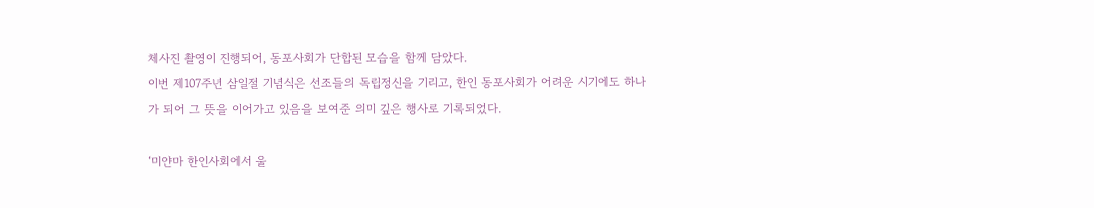체사진 촬영이 진행되어, 동포사회가 단합된 모습을 함께 담았다.
이번 제107주년 삼일절 기념식은 선조들의 독립정신을 기리고, 한인 동포사회가 어려운 시기에도 하나가 되어 그 뜻을 이어가고 있음을 보여준 의미 깊은 행사로 기록되었다.

‘미얀마 한인사회에서 울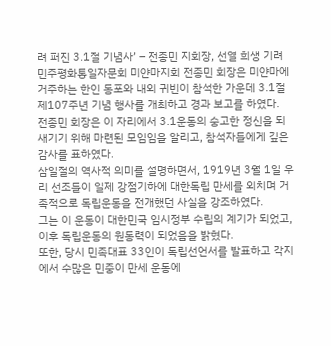려 퍼진 3.1절 기념사’ – 전종민 지회장, 선열 희생 기려
민주평화통일자문회 미얀마지회 전종민 회장은 미얀마에 거주하는 한인 동포와 내외 귀빈이 참석한 가운데 3.1절 제107주년 기념 행사를 개최하고 경과 보고를 하였다.
전종민 회장은 이 자리에서 3.1운동의 숭고한 정신을 되새기기 위해 마련된 모임임을 알리고, 참석자들에게 깊은 감사를 표하였다.
삼일절의 역사적 의미를 설명하면서, 1919년 3월 1일 우리 선조들이 일제 강점기하에 대한독립 만세를 외치며 거족적으로 독립운동을 전개했던 사실을 강조하였다.
그는 이 운동이 대한민국 임시정부 수립의 계기가 되었고, 이후 독립운동의 원동력이 되었음을 밝혔다.
또한, 당시 민족대표 33인이 독립선언서를 발표하고 각지에서 수많은 민중이 만세 운동에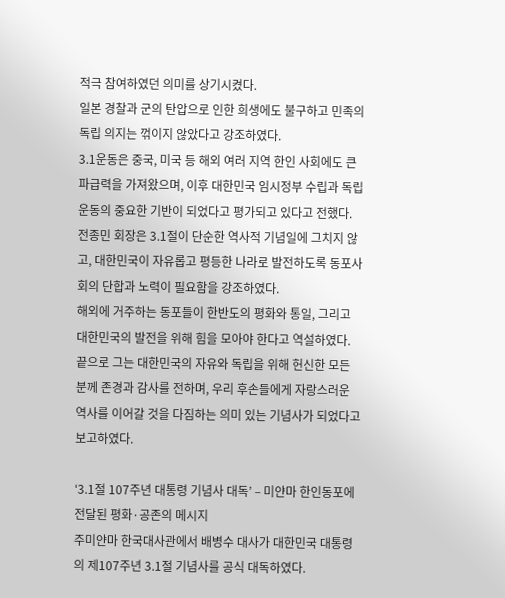적극 참여하였던 의미를 상기시켰다.
일본 경찰과 군의 탄압으로 인한 희생에도 불구하고 민족의 독립 의지는 꺾이지 않았다고 강조하였다.
3.1운동은 중국, 미국 등 해외 여러 지역 한인 사회에도 큰 파급력을 가져왔으며, 이후 대한민국 임시정부 수립과 독립운동의 중요한 기반이 되었다고 평가되고 있다고 전했다.
전종민 회장은 3.1절이 단순한 역사적 기념일에 그치지 않고, 대한민국이 자유롭고 평등한 나라로 발전하도록 동포사회의 단합과 노력이 필요함을 강조하였다.
해외에 거주하는 동포들이 한반도의 평화와 통일, 그리고 대한민국의 발전을 위해 힘을 모아야 한다고 역설하였다.
끝으로 그는 대한민국의 자유와 독립을 위해 헌신한 모든 분께 존경과 감사를 전하며, 우리 후손들에게 자랑스러운 역사를 이어갈 것을 다짐하는 의미 있는 기념사가 되었다고 보고하였다.

‘3.1절 107주년 대통령 기념사 대독’ – 미얀마 한인동포에 전달된 평화·공존의 메시지
주미얀마 한국대사관에서 배병수 대사가 대한민국 대통령의 제107주년 3.1절 기념사를 공식 대독하였다.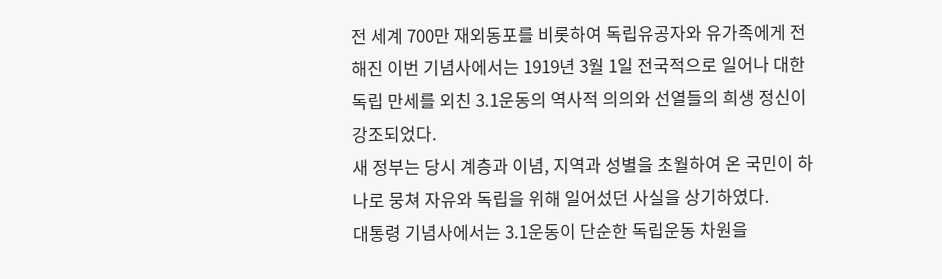전 세계 700만 재외동포를 비롯하여 독립유공자와 유가족에게 전해진 이번 기념사에서는 1919년 3월 1일 전국적으로 일어나 대한독립 만세를 외친 3.1운동의 역사적 의의와 선열들의 희생 정신이 강조되었다.
새 정부는 당시 계층과 이념, 지역과 성별을 초월하여 온 국민이 하나로 뭉쳐 자유와 독립을 위해 일어섰던 사실을 상기하였다.
대통령 기념사에서는 3.1운동이 단순한 독립운동 차원을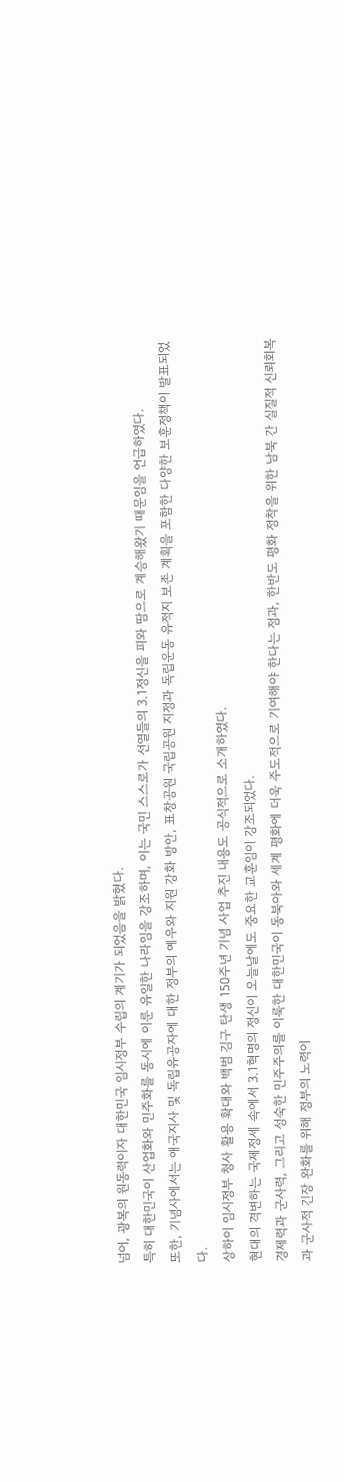넘어, 광복의 원동력이자 대한민국 임시정부 수립의 계기가 되었음을 밝혔다.
특히 대한민국이 산업화와 민주화를 동시에 이룬 유일한 나라임을 강조하며, 이는 국민 스스로가 선열들의 3.1정신을 피와 땀으로 계승해왔기 때문임을 언급하였다.
또한, 기념사에서는 애국지사 및 독립유공자에 대한 정부의 예우와 지원 강화 방안, 표창공원 국립공원 지정과 독립운동 유적지 보존 계획을 포함한 다양한 보훈정책이 발표되었다.
상하이 임시정부 청사 활용 확대와 백범 김구 탄생 150주년 기념 사업 추진 내용도 공식적으로 소개하였다.
현대의 격변하는 국제정세 속에서 3.1혁명의 정신이 오늘날에도 중요한 교훈임이 강조되었다.
경제력과 군사력, 그리고 성숙한 민주주의를 이룩한 대한민국이 동북아와 세계 평화에 더욱 주도적으로 기여해야 한다는 점과, 한반도 평화 정착을 위한 남북 간 실질적 신뢰회복과 군사적 긴장 완화를 위해 정부의 노력이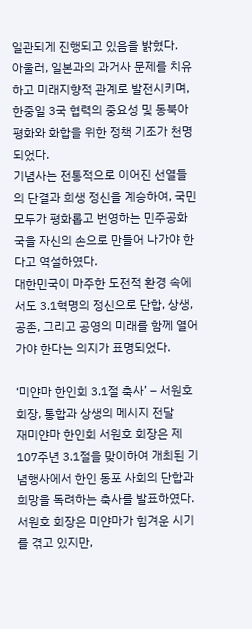일관되게 진행되고 있음을 밝혔다.
아울러, 일본과의 과거사 문제를 치유하고 미래지향적 관계로 발전시키며, 한중일 3국 협력의 중요성 및 동북아 평화와 화합을 위한 정책 기조가 천명되었다.
기념사는 전통적으로 이어진 선열들의 단결과 희생 정신을 계승하여, 국민 모두가 평화롭고 번영하는 민주공화국을 자신의 손으로 만들어 나가야 한다고 역설하였다.
대한민국이 마주한 도전적 환경 속에서도 3.1혁명의 정신으로 단합, 상생, 공존, 그리고 공영의 미래를 함께 열어가야 한다는 의지가 표명되었다.

‘미얀마 한인회 3.1절 축사’ – 서원호 회장, 통합과 상생의 메시지 전달
재미얀마 한인회 서원호 회장은 제107주년 3.1절을 맞이하여 개최된 기념행사에서 한인 동포 사회의 단합과 희망을 독려하는 축사를 발표하였다.
서원호 회장은 미얀마가 힘겨운 시기를 겪고 있지만,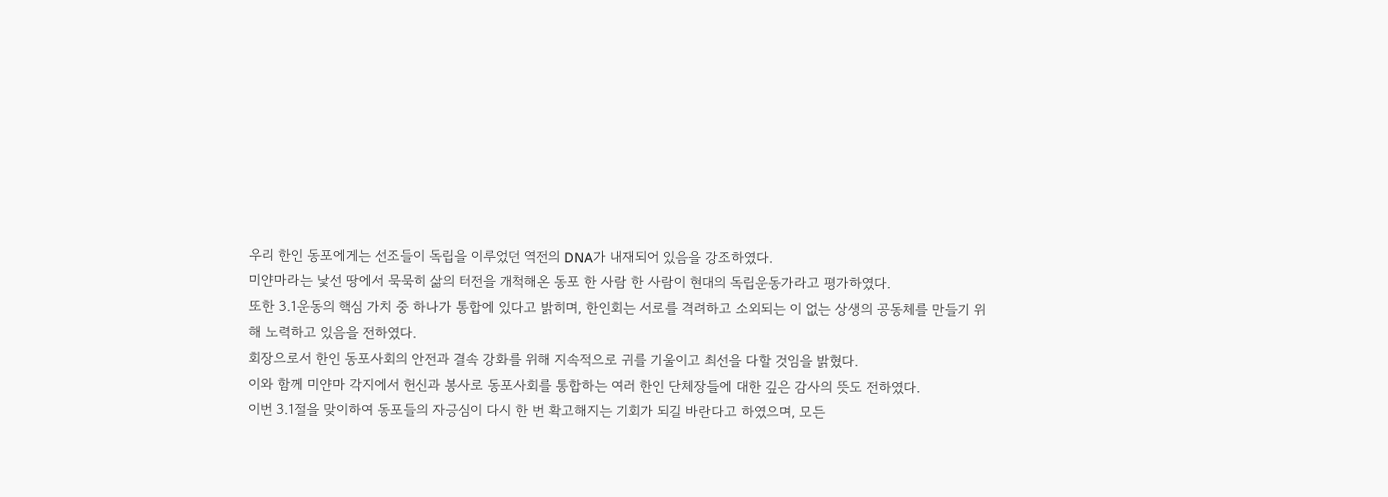우리 한인 동포에게는 선조들이 독립을 이루었던 역전의 DNA가 내재되어 있음을 강조하였다.
미얀마라는 낯선 땅에서 묵묵히 삶의 터전을 개척해온 동포 한 사람 한 사람이 현대의 독립운동가라고 평가하였다.
또한 3.1운동의 핵심 가치 중 하나가 통합에 있다고 밝히며, 한인회는 서로를 격려하고 소외되는 이 없는 상생의 공동체를 만들기 위해 노력하고 있음을 전하였다.
회장으로서 한인 동포사회의 안전과 결속 강화를 위해 지속적으로 귀를 기울이고 최선을 다할 것임을 밝혔다.
이와 함께 미얀마 각지에서 헌신과 봉사로 동포사회를 통합하는 여러 한인 단체장들에 대한 깊은 감사의 뜻도 전하였다.
이번 3.1절을 맞이하여 동포들의 자긍심이 다시 한 번 확고해지는 기회가 되길 바란다고 하였으며, 모든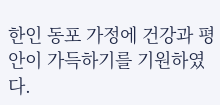한인 동포 가정에 건강과 평안이 가득하기를 기원하였다.